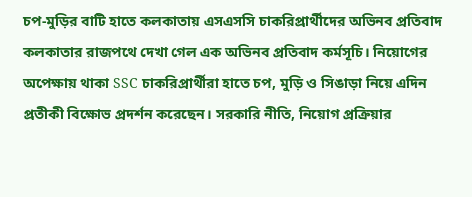চপ-মুড়ির বাটি হাতে কলকাতায় এসএসসি চাকরিপ্রার্থীদের অভিনব প্রতিবাদ
কলকাতার রাজপথে দেখা গেল এক অভিনব প্রতিবাদ কর্মসূচি। নিয়োগের অপেক্ষায় থাকা SSC চাকরিপ্রার্থীরা হাতে চপ, মুড়ি ও সিঙাড়া নিয়ে এদিন প্রতীকী বিক্ষোভ প্রদর্শন করেছেন। সরকারি নীতি, নিয়োগ প্রক্রিয়ার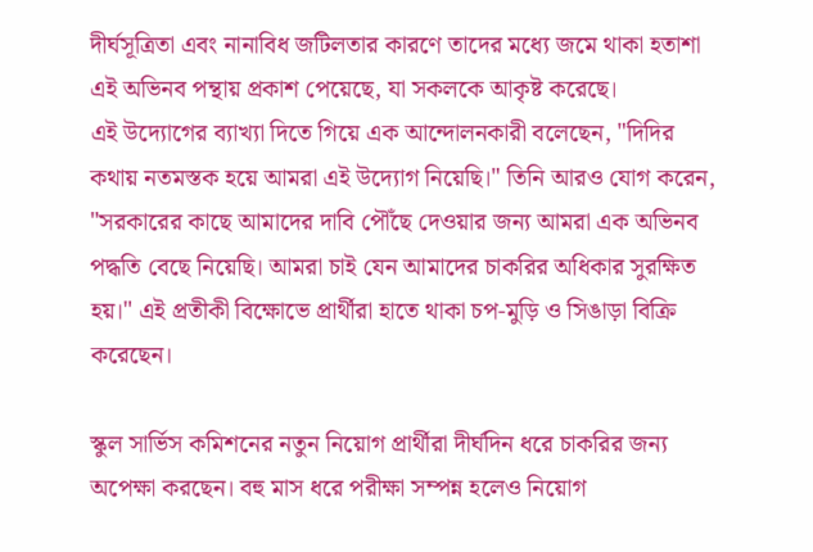দীর্ঘসূত্রিতা এবং নানাবিধ জটিলতার কারণে তাদের মধ্যে জমে থাকা হতাশা এই অভিনব পন্থায় প্রকাশ পেয়েছে, যা সকলকে আকৃষ্ট করেছে।
এই উদ্যোগের ব্যাখ্যা দিতে গিয়ে এক আন্দোলনকারী বলেছেন, "দিদির কথায় নতমস্তক হয়ে আমরা এই উদ্যোগ নিয়েছি।" তিনি আরও যোগ করেন, "সরকারের কাছে আমাদের দাবি পৌঁছে দেওয়ার জন্য আমরা এক অভিনব পদ্ধতি বেছে নিয়েছি। আমরা চাই যেন আমাদের চাকরির অধিকার সুরক্ষিত হয়।" এই প্রতীকী বিক্ষোভে প্রার্থীরা হাতে থাকা চপ-মুড়ি ও সিঙাড়া বিক্রি করেছেন।

স্কুল সার্ভিস কমিশনের নতুন নিয়োগ প্রার্থীরা দীর্ঘদিন ধরে চাকরির জন্য অপেক্ষা করছেন। বহু মাস ধরে পরীক্ষা সম্পন্ন হলেও নিয়োগ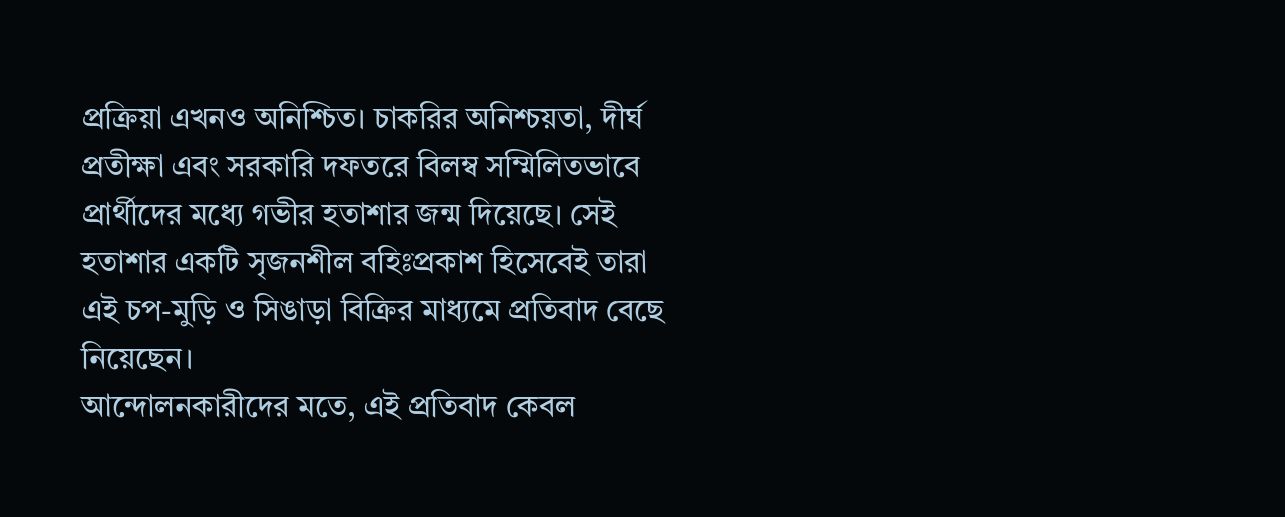প্রক্রিয়া এখনও অনিশ্চিত। চাকরির অনিশ্চয়তা, দীর্ঘ প্রতীক্ষা এবং সরকারি দফতরে বিলম্ব সম্মিলিতভাবে প্রার্থীদের মধ্যে গভীর হতাশার জন্ম দিয়েছে। সেই হতাশার একটি সৃজনশীল বহিঃপ্রকাশ হিসেবেই তারা এই চপ-মুড়ি ও সিঙাড়া বিক্রির মাধ্যমে প্রতিবাদ বেছে নিয়েছেন।
আন্দোলনকারীদের মতে, এই প্রতিবাদ কেবল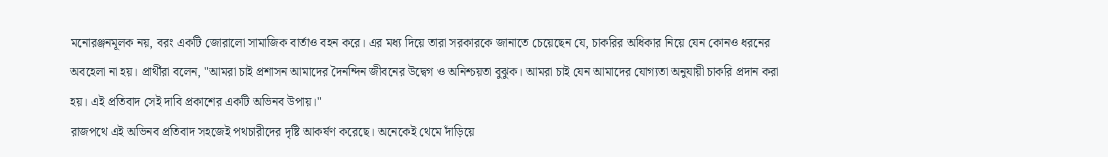মনোরঞ্জনমূলক নয়, বরং একটি জোরালো সামাজিক বার্তাও বহন করে। এর মধ্য দিয়ে তারা সরকারকে জানাতে চেয়েছেন যে, চাকরির অধিকার নিয়ে যেন কোনও ধরনের অবহেলা না হয়। প্রার্থীরা বলেন, "আমরা চাই প্রশাসন আমাদের দৈনন্দিন জীবনের উদ্বেগ ও অনিশ্চয়তা বুঝুক। আমরা চাই যেন আমাদের যোগ্যতা অনুযায়ী চাকরি প্রদান করা হয়। এই প্রতিবাদ সেই দাবি প্রকাশের একটি অভিনব উপায়।"
রাজপথে এই অভিনব প্রতিবাদ সহজেই পথচারীদের দৃষ্টি আকর্ষণ করেছে। অনেকেই থেমে দাঁড়িয়ে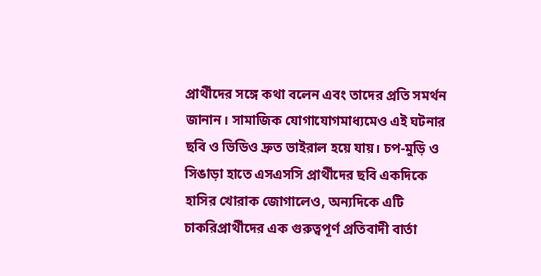প্রার্থীদের সঙ্গে কথা বলেন এবং তাদের প্রতি সমর্থন জানান। সামাজিক যোগাযোগমাধ্যমেও এই ঘটনার ছবি ও ভিডিও দ্রুত ভাইরাল হয়ে যায়। চপ-মুড়ি ও সিঙাড়া হাতে এসএসসি প্রার্থীদের ছবি একদিকে হাসির খোরাক জোগালেও, অন্যদিকে এটি চাকরিপ্রার্থীদের এক গুরুত্বপূর্ণ প্রতিবাদী বার্তা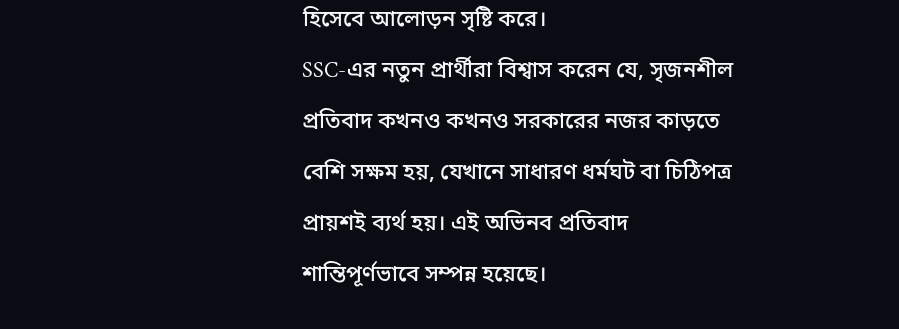হিসেবে আলোড়ন সৃষ্টি করে।
SSC-এর নতুন প্রার্থীরা বিশ্বাস করেন যে, সৃজনশীল প্রতিবাদ কখনও কখনও সরকারের নজর কাড়তে বেশি সক্ষম হয়, যেখানে সাধারণ ধর্মঘট বা চিঠিপত্র প্রায়শই ব্যর্থ হয়। এই অভিনব প্রতিবাদ শান্তিপূর্ণভাবে সম্পন্ন হয়েছে।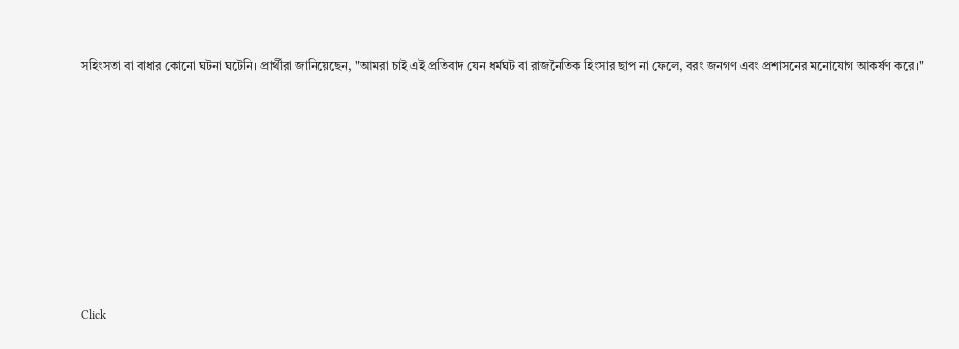সহিংসতা বা বাধার কোনো ঘটনা ঘটেনি। প্রার্থীরা জানিয়েছেন, "আমরা চাই এই প্রতিবাদ যেন ধর্মঘট বা রাজনৈতিক হিংসার ছাপ না ফেলে, বরং জনগণ এবং প্রশাসনের মনোযোগ আকর্ষণ করে।"












Click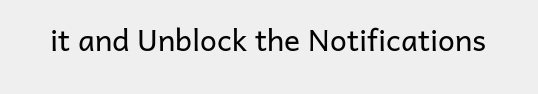it and Unblock the Notifications